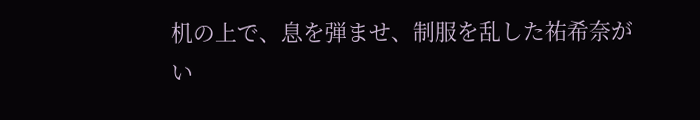机の上で、息を弾ませ、制服を乱した祐希奈がい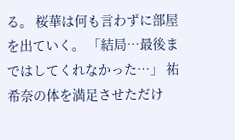る。 桜華は何も言わずに部屋を出ていく。 「結局…最後まではしてくれなかった…」 祐希奈の体を満足させただけ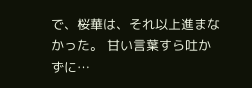で、桜華は、それ以上進まなかった。 甘い言葉すら吐かずに…